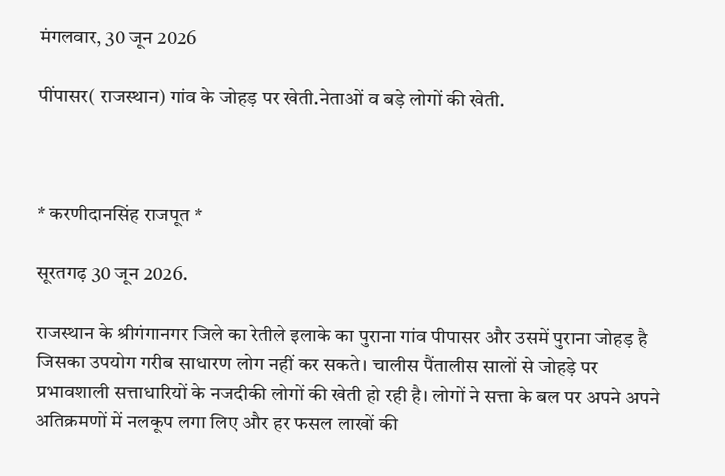मंगलवार, 30 जून 2026

पींपासर( राजस्थान) गांव के जोहड़ पर खेती.नेताओं व बड़े लोगों की खेती.



* करणीदानसिंह राजपूत *

सूरतगढ़ 30 जून 2026.

राजस्थान के श्रीगंगानगर जिले का रेतीले इलाके का पुराना गांव पीपासर और उसमें पुराना जोहड़ है जिसका उपयोग गरीब साधारण लोग नहीं कर सकते। चालीस पैंतालीस सालों से जोहड़े पर प्रभावशाली सत्ताधारियों के नजदीकी लोगों की खेती हो रही है। लोगों ने सत्ता के बल पर अपने अपने अतिक्रमणों में नलकूप लगा लिए और हर फसल लाखों की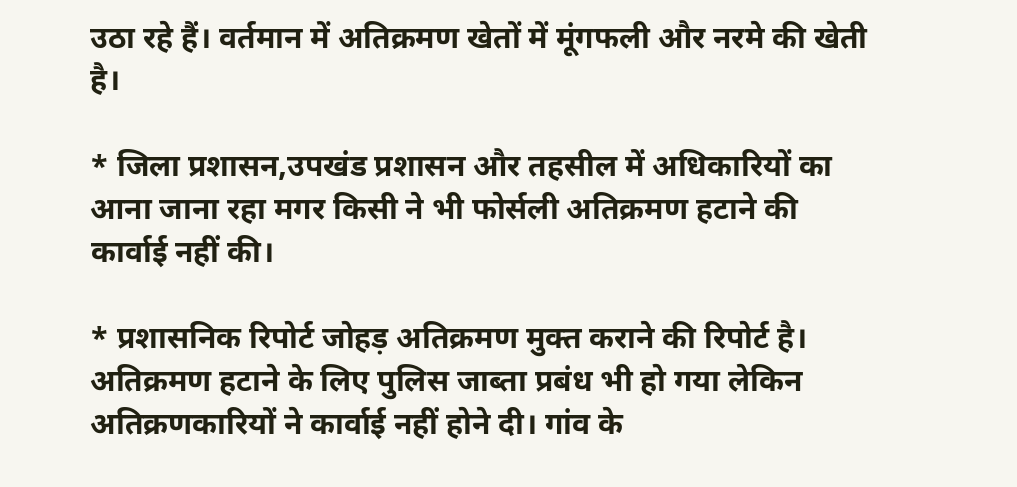उठा रहे हैं। वर्तमान में अतिक्रमण खेतों में मूंगफली और नरमे की खेती है।

* जिला प्रशासन,उपखंड प्रशासन और तहसील में अधिकारियों का आना जाना रहा मगर किसी ने भी फोर्सली अतिक्रमण हटाने की कार्वाई नहीं की।

* प्रशासनिक रिपोर्ट जोहड़ अतिक्रमण मुक्त कराने की रिपोर्ट है। अतिक्रमण हटाने के लिए पुलिस जाब्ता प्रबंध भी हो गया लेकिन अतिक्रणकारियों ने कार्वाई नहीं होने दी। गांव के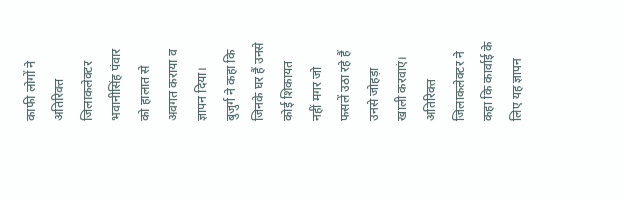काफी लोगों ने अतिरिक्त जिलाकलेक्टर भवानीसिंह पंवार को हालात से अवगत कराया व ज्ञापन दिया। बुजुर्ग ने कहा कि जिनके घर हैं उनसे कोई शिकायत नहीं मगर जो फसलें उठा रहे हैं उनसे जोहड़ा खाली करवाएं। अतिरिक्त जिलाकलेक्टर ने कहा कि कार्वाई के लिए यह ज्ञापन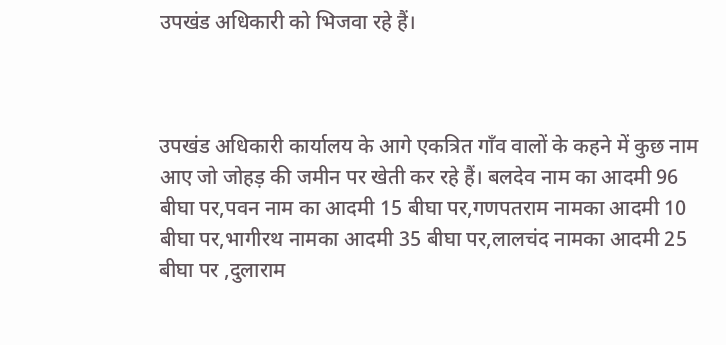उपखंड अधिकारी को भिजवा रहे हैं।



उपखंड अधिकारी कार्यालय के आगे एकत्रित गाँव वालों के कहने में कुछ नाम आए जो जोहड़ की जमीन पर खेती कर रहे हैं। बलदेव नाम का आदमी 96 बीघा पर,पवन नाम का आदमी 15 बीघा पर,गणपतराम नामका आदमी 10 बीघा पर,भागीरथ नामका आदमी 35 बीघा पर,लालचंद नामका आदमी 25 बीघा पर ,दुलाराम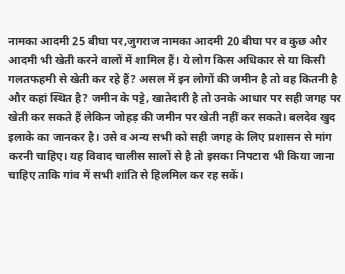नामका आदमी 25 बीघा पर,जुगराज नामका आदमी 20 बीघा पर व कुछ और आदमी भी खेती करने वालों में शामिल हैं। ये लोग किस अधिकार से या किसी गलतफहमी से खेती कर रहे हैं? असल में इन लोगों की जमीन है तो वह कितनी है और कहां स्थित है? जमीन के पट्टे, खातेदारी है तो उनके आधार पर सही जगह पर खेती कर सकते हैं लेकिन जोहड़ की जमीन पर खेती नहीं कर सकते। बलदेव खुद इलाके का जानकर है। उसे व अन्य सभी को सही जगह के लिए प्रशासन से मांग करनी चाहिए। यह विवाद चालीस सालों से है तो इसका निपटारा भी किया जाना चाहिए ताकि गांव में सभी शांति से हिलमिल कर रह सकें।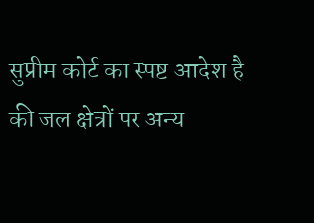सुप्रीम कोर्ट का स्पष्ट आदेश है की जल क्षेत्रों पर अन्य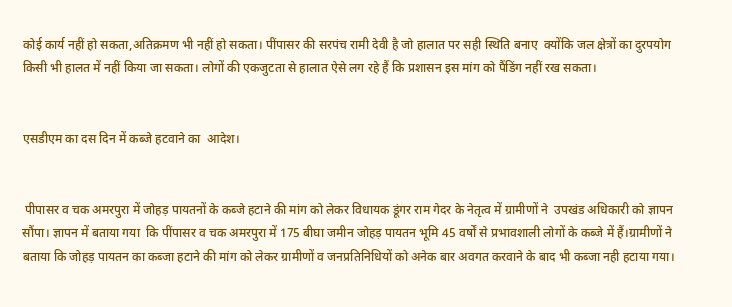कोई कार्य नहीं हो सकता,अतिक्रमण भी नहीं हो सकता। पींपासर की सरपंच रामी देवी है जो हालात पर सही स्थिति बनाए  क्योंकि जल क्षेत्रों का दुरपयोग किसी भी हालत में नहीं किया जा सकता। लोगों की एकजुटता से हालात ऐसे लग रहे हैं कि प्रशासन इस मांग को पैंडिंग नहीं रख सकता।


एसडीएम का दस दिन में कब्जे हटवाने का  आदेश।


 पीपासर व चक अमरपुरा में जोहड़ पायतनों के कब्जे हटाने की मांग को लेकर विधायक डूंगर राम गेदर के नेतृत्व में ग्रामीणों ने  उपखंड अधिकारी को ज्ञापन सौंपा। ज्ञापन में बताया गया  कि पींपासर व चक अमरपुरा में 175 बीघा जमीन जोहड़ पायतन भूमि 45 वर्षों से प्रभावशाली लोगों के कब्जे में हैं।ग्रामीणों ने बताया कि जोहड़ पायतन का कब्जा हटाने की मांग को लेकर ग्रामीणों व जनप्रतिनिधियों को अनेक बार अवगत करवाने के बाद भी कब्जा नही हटाया गया।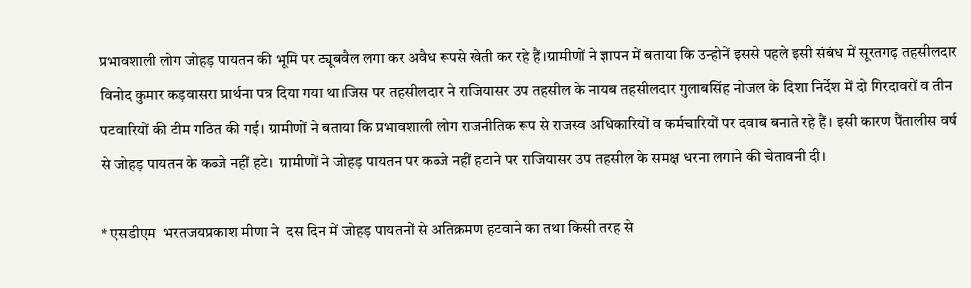प्रभावशाली लोग जोहड़ पायतन की भूमि पर ट्यूबवैल लगा कर अवैध रूपसे खेती कर रहे हैं।ग्रामीणों ने ज्ञापन में बताया कि उन्होनें इससे पहले इसी संबंध में सूरतगढ़ तहसीलदार विनोद कुमार कड़वासरा प्रार्थना पत्र दिया गया था।जिस पर तहसीलदार ने राजियासर उप तहसील के नायब तहसीलदार गुलाबसिंह नोजल के दिशा निर्देश में दो गिरदावरों व तीन पटवारियों की टीम गठित की गई। ग्रामीणों ने बताया कि प्रभावशाली लोग राजनीतिक रूप से राजस्व अधिकारियों व कर्मचारियों पर दवाब बनाते रहे हैं। इसी कारण पैंतालीस वर्ष से जोहड़ पायतन के कब्जे नहीं हटे।  ग्रामीणों ने जोहड़ पायतन पर कब्जे नहीं हटाने पर राजियासर उप तहसील के समक्ष धरना लगाने की चेतावनी दी।

* एसडीएम  भरतजयप्रकाश मीणा ने  दस दिन में जोहड़ पायतनों से अतिक्रमण हटवाने का तथा किसी तरह से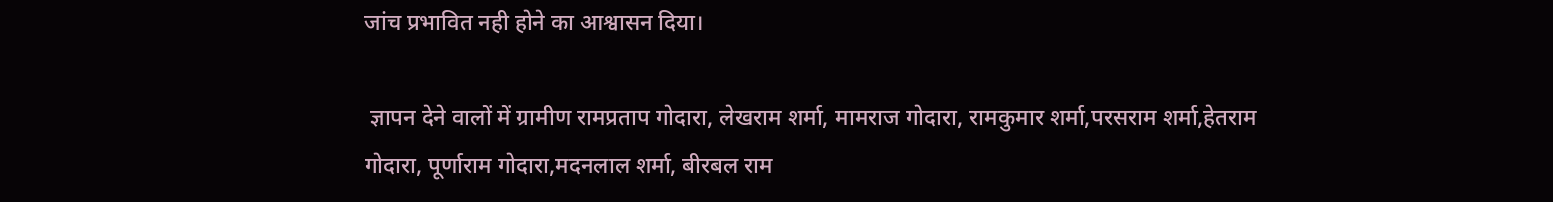जांच प्रभावित नही होने का आश्वासन दिया।

 ज्ञापन देने वालों में ग्रामीण रामप्रताप गोदारा, लेखराम शर्मा, मामराज गोदारा, रामकुमार शर्मा,परसराम शर्मा,हेतराम गोदारा, पूर्णाराम गोदारा,मदनलाल शर्मा, बीरबल राम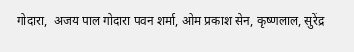गोदारा,  अजय पाल गोदारा पवन शर्मा, ओम प्रकाश सेन, कृष्णलाल, सुरेंद्र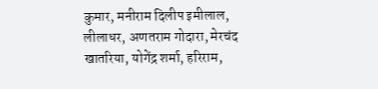कुमार, मनीराम दिलीप इमीलाल, लीलाधर, अणतराम गोदारा, मेरचंद खातरिया, योगेंद्र शर्मा, हरिराम,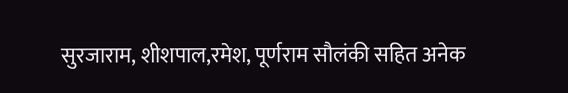सुरजाराम, शीशपाल,रमेश, पूर्णराम सौलंकी सहित अनेक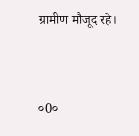ग्रामीण मौजूद रहे।


०0०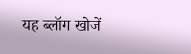यह ब्लॉग खोजें